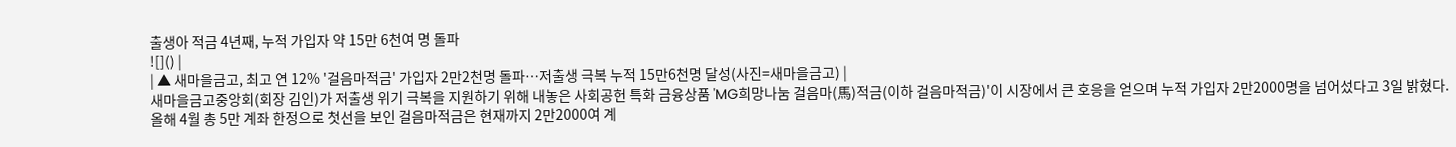출생아 적금 4년째, 누적 가입자 약 15만 6천여 명 돌파
![]() |
| ▲ 새마을금고, 최고 연 12% '걸음마적금' 가입자 2만2천명 돌파…저출생 극복 누적 15만6천명 달성(사진=새마을금고) |
새마을금고중앙회(회장 김인)가 저출생 위기 극복을 지원하기 위해 내놓은 사회공헌 특화 금융상품 'MG희망나눔 걸음마(馬)적금(이하 걸음마적금)'이 시장에서 큰 호응을 얻으며 누적 가입자 2만2000명을 넘어섰다고 3일 밝혔다.
올해 4월 총 5만 계좌 한정으로 첫선을 보인 걸음마적금은 현재까지 2만2000여 계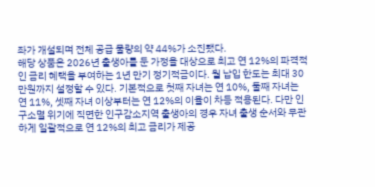좌가 개설되며 전체 공급 물량의 약 44%가 소진됐다.
해당 상품은 2026년 출생아를 둔 가정을 대상으로 최고 연 12%의 파격적인 금리 혜택을 부여하는 1년 만기 정기적금이다. 월 납입 한도는 최대 30만원까지 설정할 수 있다. 기본적으로 첫째 자녀는 연 10%, 둘째 자녀는 연 11%, 셋째 자녀 이상부터는 연 12%의 이율이 차등 적용된다. 다만 인구소멸 위기에 직면한 인구감소지역 출생아의 경우 자녀 출생 순서와 무관하게 일괄적으로 연 12%의 최고 금리가 제공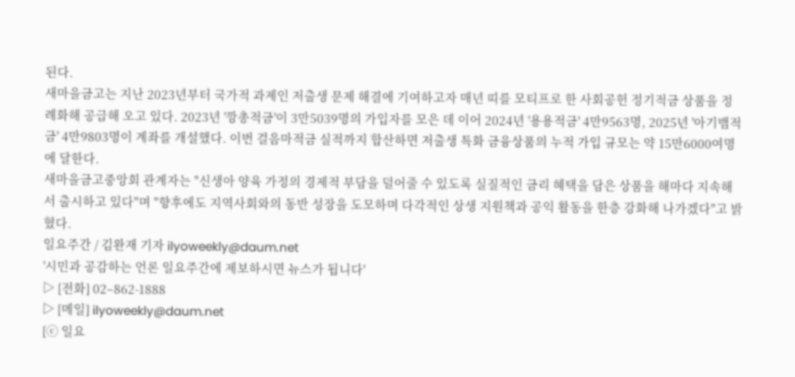된다.
새마을금고는 지난 2023년부터 국가적 과제인 저출생 문제 해결에 기여하고자 매년 띠를 모티프로 한 사회공헌 정기적금 상품을 정례화해 공급해 오고 있다. 2023년 '깡총적금'이 3만5039명의 가입자를 모은 데 이어 2024년 '용용적금' 4만9563명, 2025년 '아기뱀적금' 4만9803명이 계좌를 개설했다. 이번 걸음마적금 실적까지 합산하면 저출생 특화 금융상품의 누적 가입 규모는 약 15만6000여명에 달한다.
새마을금고중앙회 관계자는 "신생아 양육 가정의 경제적 부담을 덜어줄 수 있도록 실질적인 금리 혜택을 담은 상품을 해마다 지속해서 출시하고 있다"며 "향후에도 지역사회와의 동반 성장을 도모하며 다각적인 상생 지원책과 공익 활동을 한층 강화해 나가겠다"고 밝혔다.
일요주간 / 김완재 기자 ilyoweekly@daum.net
'시민과 공감하는 언론 일요주간에 제보하시면 뉴스가 됩니다'
▷ [전화] 02–862-1888
▷ [메일] ilyoweekly@daum.net
[ⓒ 일요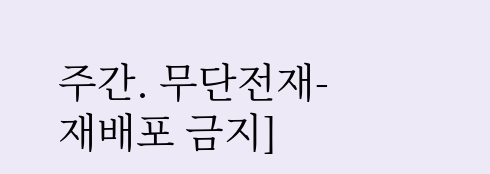주간. 무단전재-재배포 금지]